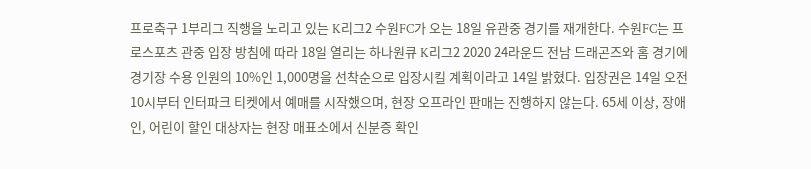프로축구 1부리그 직행을 노리고 있는 K리그2 수원FC가 오는 18일 유관중 경기를 재개한다. 수원FC는 프로스포츠 관중 입장 방침에 따라 18일 열리는 하나원큐 K리그2 2020 24라운드 전남 드래곤즈와 홈 경기에 경기장 수용 인원의 10%인 1,000명을 선착순으로 입장시킬 계획이라고 14일 밝혔다. 입장권은 14일 오전 10시부터 인터파크 티켓에서 예매를 시작했으며, 현장 오프라인 판매는 진행하지 않는다. 65세 이상, 장애인, 어린이 할인 대상자는 현장 매표소에서 신분증 확인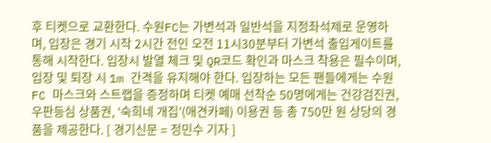후 티켓으로 교환한다. 수원FC는 가변석과 일반석을 지정좌석제로 운영하며, 입장은 경기 시작 2시간 전인 오전 11시30분부터 가변석 출입게이트를 통해 시작한다. 입장시 발열 체크 및 QR코드 확인과 마스크 착용은 필수이며, 입장 및 퇴장 시 1m 간격을 유지해야 한다. 입장하는 모든 팬들에게는 수원FC 마스크와 스트랩을 증정하며 티켓 예매 선착순 50명에게는 건강검진권, 우판등심 상품권, ‘숙희네 개집’(애견카페) 이용권 등 총 750만 원 상당의 경품을 제공한다. [ 경기신문 = 정민수 기자 ]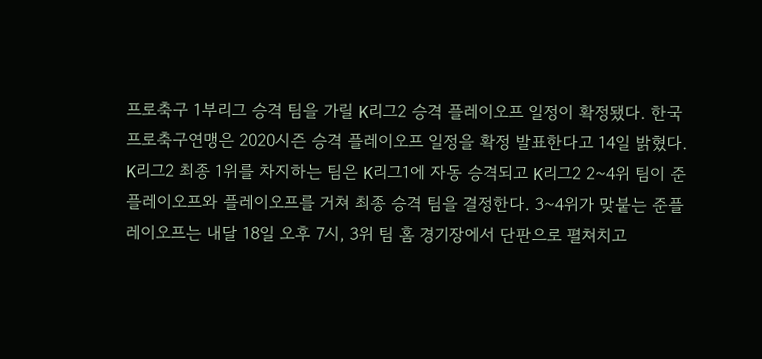프로축구 1부리그 승격 팀을 가릴 K리그2 승격 플레이오프 일정이 확정됐다. 한국프로축구연맹은 2020시즌 승격 플레이오프 일정을 확정 발표한다고 14일 밝혔다. K리그2 최종 1위를 차지하는 팀은 K리그1에 자동 승격되고 K리그2 2~4위 팀이 준플레이오프와 플레이오프를 거쳐 최종 승격 팀을 결정한다. 3~4위가 맞붙는 준플레이오프는 내달 18일 오후 7시, 3위 팀 홈 경기장에서 단판으로 펼쳐치고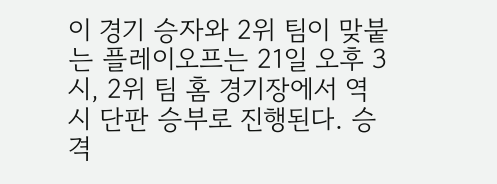이 경기 승자와 2위 팀이 맞붙는 플레이오프는 21일 오후 3시, 2위 팀 홈 경기장에서 역시 단판 승부로 진행된다. 승격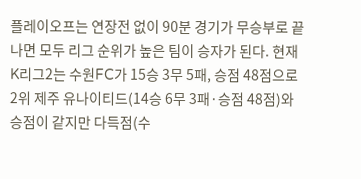플레이오프는 연장전 없이 90분 경기가 무승부로 끝나면 모두 리그 순위가 높은 팀이 승자가 된다. 현재 K리그2는 수원FC가 15승 3무 5패, 승점 48점으로 2위 제주 유나이티드(14승 6무 3패·승점 48점)와 승점이 같지만 다득점(수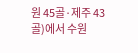원 45골·제주 43골)에서 수원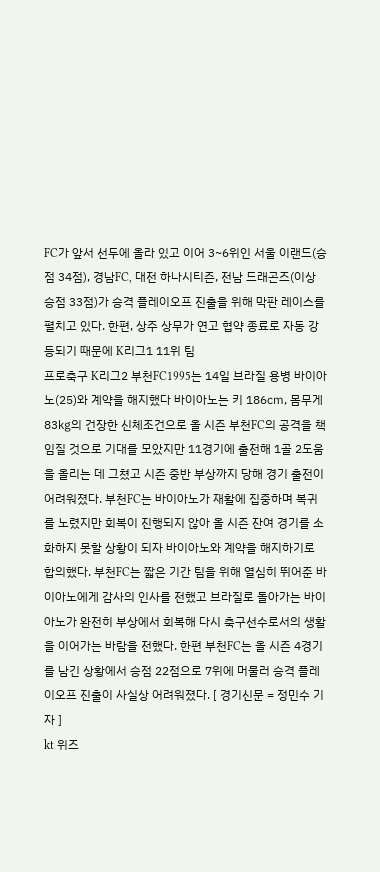FC가 앞서 선두에 올라 있고 이어 3~6위인 서울 이랜드(승점 34점), 경남FC, 대전 하나시티즌, 전남 드래곤즈(이상 승점 33점)가 승격 플레이오프 진출을 위해 막판 레이스를 펼치고 있다. 한편, 상주 상무가 연고 협약 종료로 자동 강등되기 때문에 K리그1 11위 팀
프로축구 K리그2 부천FC1995는 14일 브라질 용병 바이아노(25)와 계약을 해지했다 바이아노는 키 186㎝, 몸무게 83㎏의 건장한 신체조건으로 올 시즌 부천FC의 공격을 책임질 것으로 기대를 모았지만 11경기에 출전해 1골 2도움을 올리는 데 그쳤고 시즌 중반 부상까지 당해 경기 출전이 어려워졌다. 부천FC는 바이아노가 재활에 집중하며 복귀를 노렸지만 회복이 진행되지 않아 올 시즌 잔여 경기를 소화하지 못할 상황이 되자 바이아노와 계약을 해지하기로 합의했다. 부천FC는 짧은 기간 팀을 위해 열심히 뛰어준 바이아노에게 감사의 인사를 전했고 브라질로 돌아가는 바이아노가 완전히 부상에서 회복해 다시 축구선수로서의 생활을 이어가는 바람을 전했다. 한편 부천FC는 올 시즌 4경기를 남긴 상황에서 승점 22점으로 7위에 머물러 승격 플레이오프 진출이 사실상 어려워졌다. [ 경기신문 = 정민수 기자 ]
kt 위즈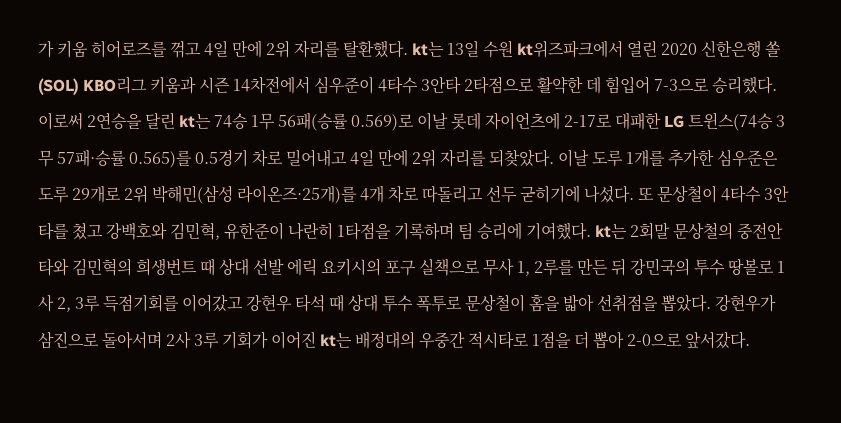가 키움 히어로즈를 꺾고 4일 만에 2위 자리를 탈환했다. kt는 13일 수원 kt위즈파크에서 열린 2020 신한은행 쏠(SOL) KBO리그 키움과 시즌 14차전에서 심우준이 4타수 3안타 2타점으로 활약한 데 힘입어 7-3으로 승리했다. 이로써 2연승을 달린 kt는 74승 1무 56패(승률 0.569)로 이날 롯데 자이언츠에 2-17로 대패한 LG 트윈스(74승 3무 57패·승률 0.565)를 0.5경기 차로 밀어내고 4일 만에 2위 자리를 되찾았다. 이날 도루 1개를 추가한 심우준은 도루 29개로 2위 박해민(삼성 라이온즈·25개)를 4개 차로 따돌리고 선두 굳히기에 나섰다. 또 문상철이 4타수 3안타를 쳤고 강백호와 김민혁, 유한준이 나란히 1타점을 기록하며 팀 승리에 기여했다. kt는 2회말 문상철의 중전안타와 김민혁의 희생번트 때 상대 선발 에릭 요키시의 포구 실책으로 무사 1, 2루를 만든 뒤 강민국의 투수 땅볼로 1사 2, 3루 득점기회를 이어갔고 강현우 타석 때 상대 투수 폭투로 문상철이 홈을 밟아 선취점을 뽑았다. 강현우가 삼진으로 돌아서며 2사 3루 기회가 이어진 kt는 배정대의 우중간 적시타로 1점을 더 뽑아 2-0으로 앞서갔다.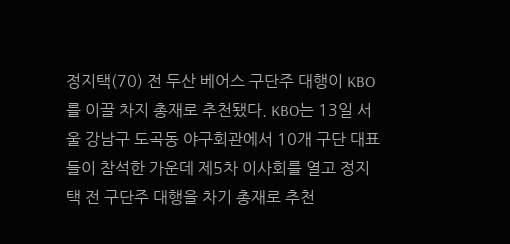정지택(70) 전 두산 베어스 구단주 대행이 KBO를 이끌 차지 총재로 추천됐다. KBO는 13일 서울 강남구 도곡동 야구회관에서 10개 구단 대표들이 참석한 가운데 제5차 이사회를 열고 정지택 전 구단주 대행을 차기 총재로 추천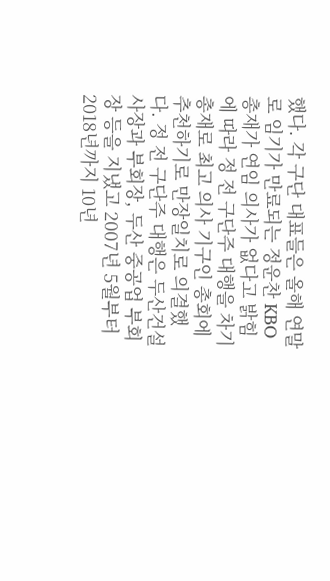했다. 각 구단 대표들은 올해 연말로 임기가 만료되는 정운찬 KBO 총재가 연임 의사가 없다고 밝힘에 따라 정 전 구단주 대행을 차기 총재로 최고 의사 기구인 총회에 추천하기로 만장일치로 의결했다. 정 전 구단주 대행은 두산건설 사장과 부회장, 두산 중공업 부회장 등을 지냈고 2007년 5월부터 2018년까지 10년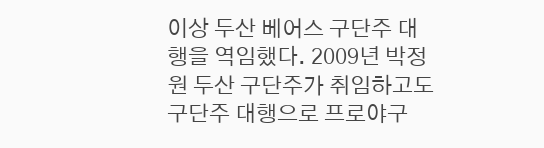이상 두산 베어스 구단주 대행을 역임했다. 2009년 박정원 두산 구단주가 취임하고도 구단주 대행으로 프로야구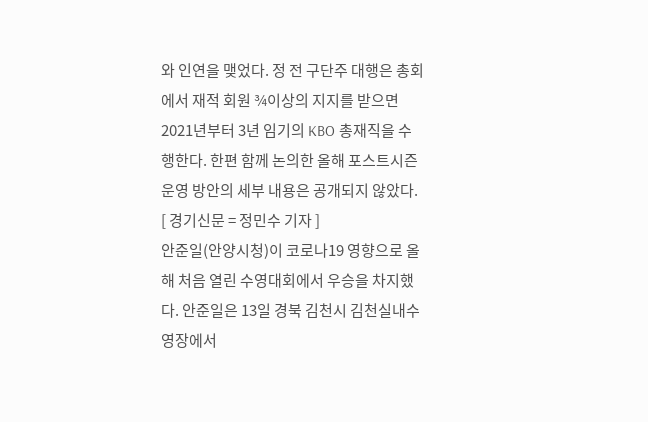와 인연을 맺었다. 정 전 구단주 대행은 총회에서 재적 회원 ¾이상의 지지를 받으면 2021년부터 3년 임기의 KBO 총재직을 수행한다. 한편 함께 논의한 올해 포스트시즌 운영 방안의 세부 내용은 공개되지 않았다. [ 경기신문 = 정민수 기자 ]
안준일(안양시청)이 코로나19 영향으로 올해 처음 열린 수영대회에서 우승을 차지했다. 안준일은 13일 경북 김천시 김천실내수영장에서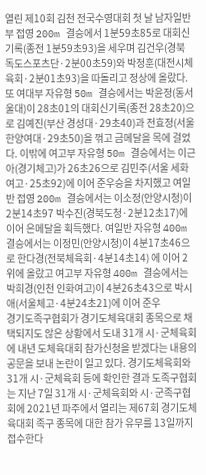열린 제10회 김천 전국수영대회 첫 날 남자일반부 접영 200m 결승에서 1분59초85로 대회신기록(종전 1분59초93)을 세우며 김건우(경북 독도스포츠단·2분00초59)와 박정훈(대전시체육회·2분01초93)을 따돌리고 정상에 올랐다. 또 여대부 자유형 50m 결승에서는 박윤정(동서울대)이 28초01의 대회신기록(종전 28초20)으로 김예진(부산 경성대·29초40)과 전효정(서울 한양여대·29초50)을 꺾고 금메달을 목에 걸었다. 이밖에 여고부 자유형 50m 결승에서는 이근아(경기체고)가 26초26으로 김민주(서울 세화여고·25초92)에 이어 준우승을 차지했고 여일반 접영 200m 결승에서는 이소정(안양시청)이 2분14초97 박수진(경북도청·2분12초17)에 이어 은메달을 획득했다. 여일반 자유형 400m 결승에서는 이정민(안양시청)이 4분17초46으로 한다경(전북체육회·4분14초14) 에 이어 2위에 올랐고 여고부 자유형 400m 결승에서는 박희경(인천 인화여고)이 4분26초43으로 박시애(서울체고·4분24초21)에 이어 준우
경기도족구협회가 경기도체육대회 종목으로 채택되지도 않은 상황에서 도내 31개 시·군체육회에 내년 도체육대회 참가신청을 받겠다는 내용의 공문을 보내 논란이 일고 있다. 경기도체육회와 31개 시·군체육회 등에 확인한 결과 도족구협회는 지난 7일 31개 시·군체육회와 시·군족구협회에 2021년 파주에서 열리는 제67회 경기도체육대회 족구 종목에 대한 참가 유무를 13일까지 접수한다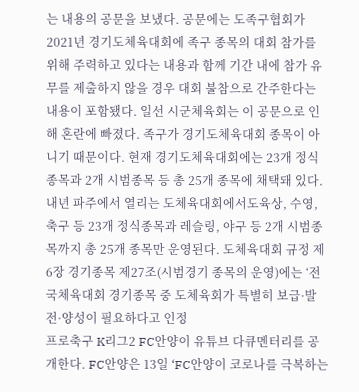는 내용의 공문을 보냈다. 공문에는 도족구협회가 2021년 경기도체육대회에 족구 종목의 대회 참가를 위해 주력하고 있다는 내용과 함께 기간 내에 참가 유무를 제출하지 않을 경우 대회 불참으로 간주한다는 내용이 포함됐다. 일선 시군체육회는 이 공문으로 인해 혼란에 빠졌다. 족구가 경기도체육대회 종목이 아니기 때문이다. 현재 경기도체육대회에는 23개 정식종목과 2개 시범종목 등 총 25개 종목에 채택돼 있다. 내년 파주에서 열리는 도체육대회에서도육상, 수영, 축구 등 23개 정식종목과 레슬링, 야구 등 2개 시범종목까지 총 25개 종목만 운영된다. 도체육대회 규정 제6장 경기종목 제27조(시범경기 종목의 운영)에는 ‘전국체육대회 경기종목 중 도체육회가 특별히 보급·발전·양성이 필요하다고 인정
프로축구 K리그2 FC안양이 유튜브 다큐멘터리를 공개한다. FC안양은 13일 ‘FC안양이 코로나를 극복하는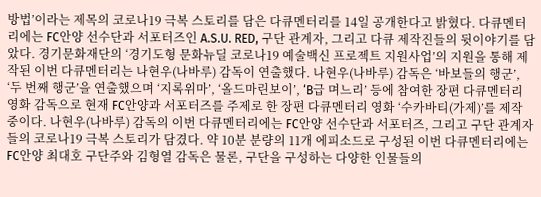방법’이라는 제목의 코로나19 극복 스토리를 담은 다큐멘터리를 14일 공개한다고 밝혔다. 다큐멘터리에는 FC안양 선수단과 서포터즈인 A.S.U. RED, 구단 관계자, 그리고 다큐 제작진들의 뒷이야기를 담았다. 경기문화재단의 ‘경기도형 문화뉴딜 코로나19 예술백신 프로젝트 지원사업’의 지원을 통해 제작된 이번 다큐멘터리는 나현우(나바루) 감독이 연출했다. 나현우(나바루) 감독은 ‘바보들의 행군’, ‘두 번째 행군’을 연출했으며 ‘지록위마’, ‘올드마린보이’, ‘B급 며느리’ 등에 참여한 장편 다큐멘터리 영화 감독으로 현재 FC안양과 서포터즈를 주제로 한 장편 다큐멘터리 영화 ‘수카바티(가제)’를 제작 중이다. 나현우(나바루) 감독의 이번 다큐멘터리에는 FC안양 선수단과 서포터즈, 그리고 구단 관계자들의 코로나19 극복 스토리가 담겼다. 약 10분 분량의 11개 에피소드로 구성된 이번 다큐멘터리에는 FC안양 최대호 구단주와 김형열 감독은 물론, 구단을 구성하는 다양한 인물들의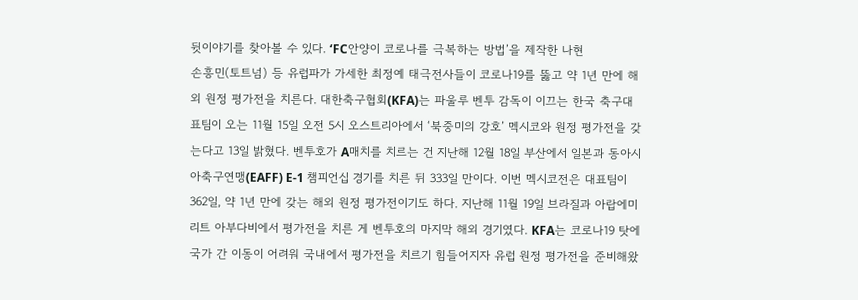뒷이야기를 찾아볼 수 있다. ‘FC안양이 코로나를 극복하는 방법’을 제작한 나현
손흥민(토트넘) 등 유럽파가 가세한 최정예 태극전사들이 코로나19를 뚫고 약 1년 만에 해외 원정 평가전을 치른다. 대한축구협회(KFA)는 파울루 벤투 감독이 이끄는 한국 축구대표팀이 오는 11월 15일 오전 5시 오스트리아에서 ‘북중미의 강호’ 멕시코와 원정 평가전을 갖는다고 13일 밝혔다. 벤투호가 A매치를 치르는 건 지난해 12월 18일 부산에서 일본과 동아시아축구연맹(EAFF) E-1 챔피언십 경기를 치른 뒤 333일 만이다. 이번 멕시코전은 대표팀이 362일, 약 1년 만에 갖는 해외 원정 평가전이기도 하다. 지난해 11월 19일 브라질과 아랍에미리트 아부다비에서 평가전을 치른 게 벤투호의 마지막 해외 경기였다. KFA는 코로나19 탓에 국가 간 이동이 어려워 국내에서 평가전을 치르기 힘들어지자 유럽 원정 평가전을 준비해왔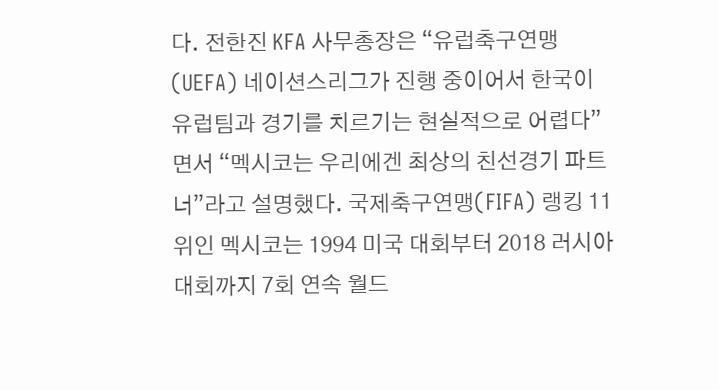다. 전한진 KFA 사무총장은 “유럽축구연맹(UEFA) 네이션스리그가 진행 중이어서 한국이 유럽팀과 경기를 치르기는 현실적으로 어렵다”면서 “멕시코는 우리에겐 최상의 친선경기 파트너”라고 설명했다. 국제축구연맹(FIFA) 랭킹 11위인 멕시코는 1994 미국 대회부터 2018 러시아 대회까지 7회 연속 월드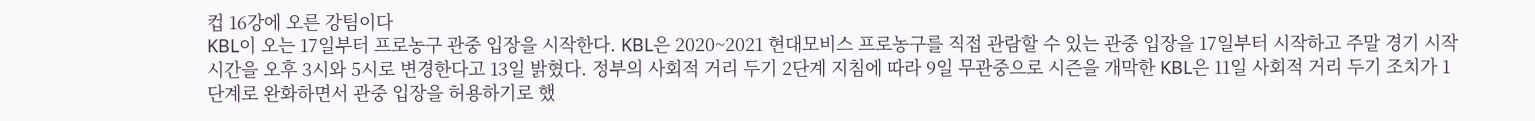컵 16강에 오른 강팀이다
KBL이 오는 17일부터 프로농구 관중 입장을 시작한다. KBL은 2020~2021 현대모비스 프로농구를 직접 관람할 수 있는 관중 입장을 17일부터 시작하고 주말 경기 시작 시간을 오후 3시와 5시로 변경한다고 13일 밝혔다. 정부의 사회적 거리 두기 2단계 지침에 따라 9일 무관중으로 시즌을 개막한 KBL은 11일 사회적 거리 두기 조치가 1단계로 완화하면서 관중 입장을 허용하기로 했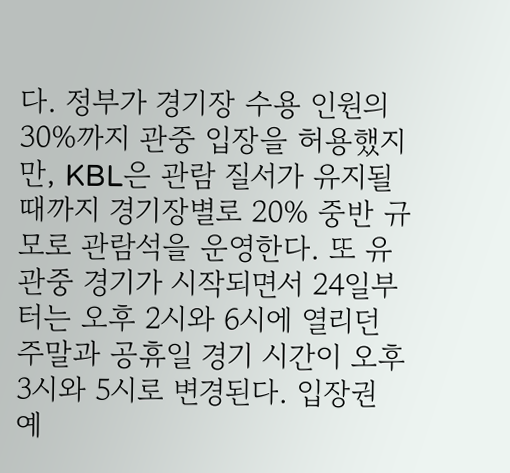다. 정부가 경기장 수용 인원의 30%까지 관중 입장을 허용했지만, KBL은 관람 질서가 유지될 때까지 경기장별로 20% 중반 규모로 관람석을 운영한다. 또 유관중 경기가 시작되면서 24일부터는 오후 2시와 6시에 열리던 주말과 공휴일 경기 시간이 오후 3시와 5시로 변경된다. 입장권 예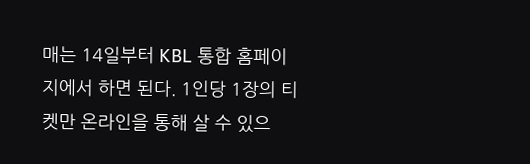매는 14일부터 KBL 통합 홈페이지에서 하면 된다. 1인당 1장의 티켓만 온라인을 통해 살 수 있으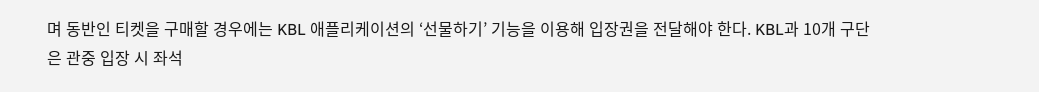며 동반인 티켓을 구매할 경우에는 KBL 애플리케이션의 ‘선물하기’ 기능을 이용해 입장권을 전달해야 한다. KBL과 10개 구단은 관중 입장 시 좌석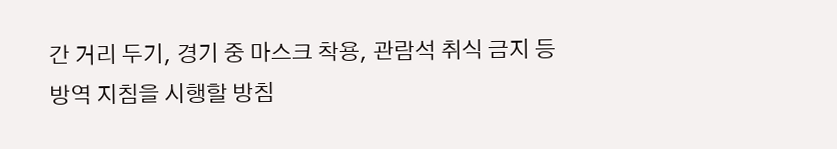간 거리 두기, 경기 중 마스크 착용, 관람석 취식 금지 등 방역 지침을 시행할 방침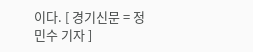이다. [ 경기신문 = 정민수 기자 ]